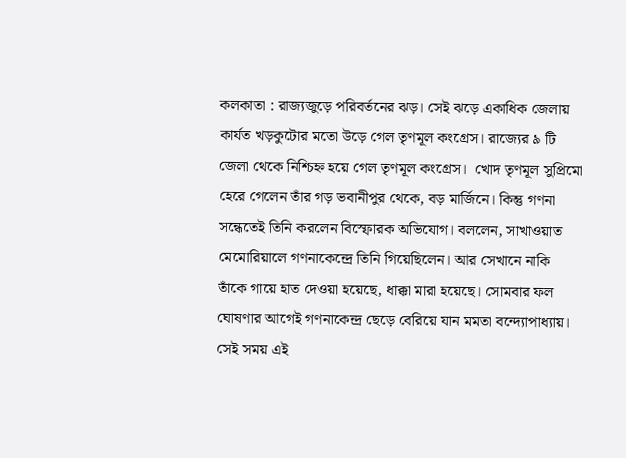কলকাতা : রাজ্যজুড়ে পরিবর্তনের ঝড়। সেই ঝড়ে একাধিক জেলায় কার্যত খড়কুটোর মতো উড়ে গেল তৃণমূল কংগ্রেস। রাজ্যের ৯ টি জেলা থেকে নিশ্চিহ্ন হয়ে গেল তৃণমূল কংগ্রেস।  খোদ তৃণমূল সুপ্রিমো হেরে গেলেন তাঁর গড় ভবানীপুর থেকে, বড় মার্জিনে। কিন্তু গণনা সন্ধেতেই তিনি করলেন বিস্ফোরক অভিযোগ। বললেন, সাখাওয়াত মেমোরিয়ালে গণনাকেন্দ্রে তিনি গিয়েছিলেন। আর সেখানে নাকি তাঁকে গায়ে হাত দেওয়া হয়েছে, ধাক্কা মারা হয়েছে। সোমবার ফল ঘোষণার আগেই গণনাকেন্দ্র ছেড়ে বেরিয়ে যান মমতা বন্দ্যোপাধ্যায়। সেই সময় এই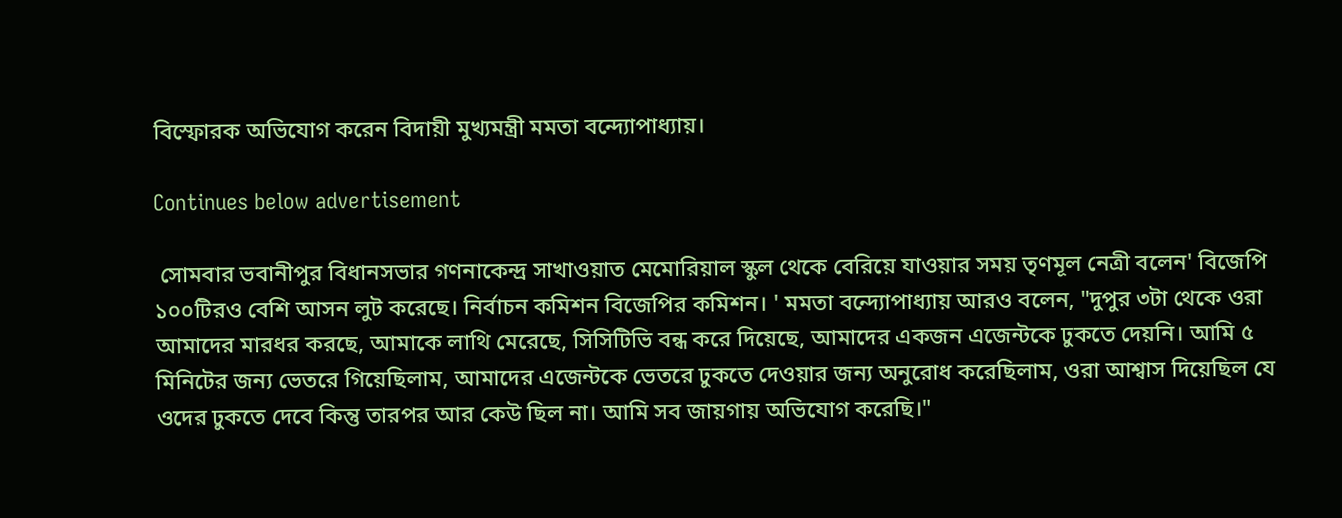বিস্ফোরক অভিযোগ করেন বিদায়ী মুখ্যমন্ত্রী মমতা বন্দ্যোপাধ্যায়।

Continues below advertisement

 সোমবার ভবানীপুর বিধানসভার গণনাকেন্দ্র সাখাওয়াত মেমোরিয়াল স্কুল থেকে বেরিয়ে যাওয়ার সময় তৃণমূল নেত্রী বলেন' বিজেপি ১০০টিরও বেশি আসন লুট করেছে। নির্বাচন কমিশন বিজেপির কমিশন। ' মমতা বন্দ্যোপাধ্যায় আরও বলেন, "দুপুর ৩টা থেকে ওরা আমাদের মারধর করছে, আমাকে লাথি মেরেছে, সিসিটিভি বন্ধ করে দিয়েছে, আমাদের একজন এজেন্টকে ঢুকতে দেয়নি। আমি ৫ মিনিটের জন্য ভেতরে গিয়েছিলাম, আমাদের এজেন্টকে ভেতরে ঢুকতে দেওয়ার জন্য অনুরোধ করেছিলাম, ওরা আশ্বাস দিয়েছিল যে ওদের ঢুকতে দেবে কিন্তু তারপর আর কেউ ছিল না। আমি সব জায়গায় অভিযোগ করেছি।"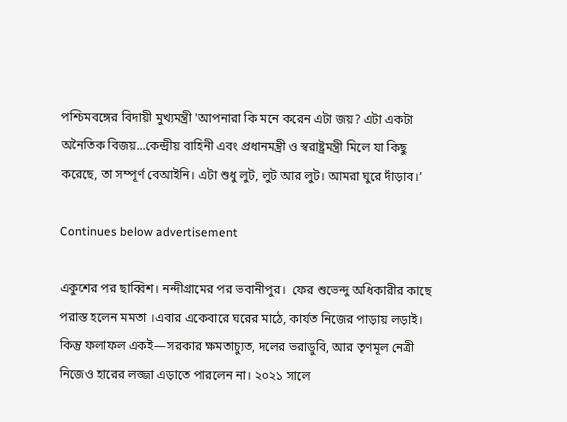পশ্চিমবঙ্গের বিদায়ী মুখ্যমন্ত্রী 'আপনারা কি মনে করেন এটা জয়? এটা একটা অনৈতিক বিজয়...কেন্দ্রীয় বাহিনী এবং প্রধানমন্ত্রী ও স্বরাষ্ট্রমন্ত্রী মিলে যা কিছু করেছে, তা সম্পূর্ণ বেআইনি। এটা শুধু লুট, লুট আর লুট। আমরা ঘুরে দাঁড়াব।’

Continues below advertisement

একুশের পর ছাব্বিশ। নন্দীগ্রামের পর ভবানীপুর।  ফের শুভেন্দু অধিকারীর কাছে পরাস্ত হলেন মমতা ।এবার একেবারে ঘরের মাঠে, কার্যত নিজের পাড়ায় লড়াই। কিন্তু ফলাফল একই—সরকার ক্ষমতাচ্যুত, দলের ভরাডুবি, আর তৃণমূল নেত্রী নিজেও হারের লজ্জা এড়াতে পারলেন না। ২০২১ সালে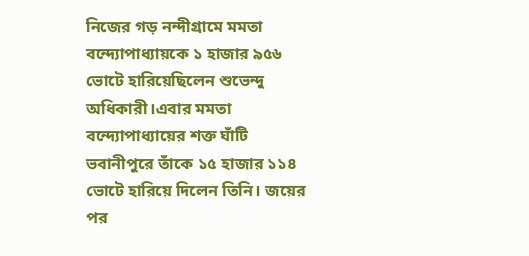নিজের গড় নন্দীগ্রামে মমতা বন্দ্যোপাধ্যায়কে ১ হাজার ৯৫৬ ভোটে হারিয়েছিলেন শুভেন্দু অধিকারী।এবার মমতা বন্দ্যোপাধ্যায়ের শক্ত ঘাঁটি ভবানীপুরে তাঁকে ১৫ হাজার ১১৪ ভোটে হারিয়ে দিলেন তিনি। জয়ের পর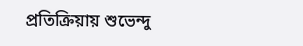প্রতিক্রিয়ায় শুভেন্দু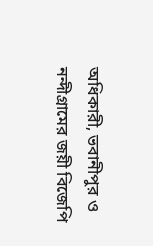অধিকারী, ভবানীপুর ও নন্দীগ্রামের জয়ী বিজেপি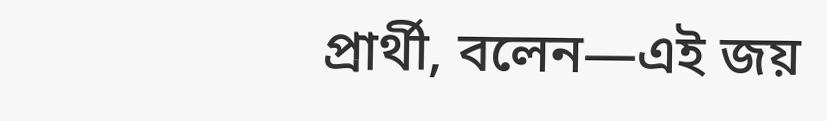প্রার্থী, বলেন—এই জয়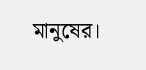মানুষের।